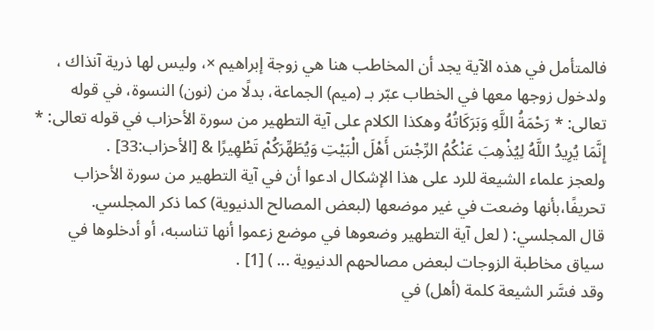فالمتأمل في هذه الآية يجد أن المخاطب هنا هي زوجة إبراهيم ×، وليس لها ذرية آنذاك ، ولدخول زوجها معها في الخطاب عبّر بـ (ميم) الجماعة، بدلًا من (نون) النسوة، في قوله تعالى: * رَحْمَةُ اللَّهِ وَبَرَكَاتُهُ وهكذا الكلام على آية التطهير من سورة الأحزاب في قوله تعالى: * إِنَّمَا يُرِيدُ اللَّهُ لِيُذْهِبَ عَنْكُمُ الرِّجْسَ أَهْلَ الْبَيْتِ وَيُطَهِّرَكُمْ تَطْهِيرًا & [الأحزاب:33] .
ولعجز علماء الشيعة للرد على هذا الإشكال ادعوا أن في آية التطهير من سورة الأحزاب تحريفًا،بأنها وضعت في غير موضعها (لبعض المصالح الدنيوية) كما ذكر المجلسي.
قال المجلسي: ( لعل آية التطهير وضعوها في موضع زعموا أنها تناسبه، أو أدخلوها في سياق مخاطبة الزوجات لبعض مصالحهم الدنيوية ... ) [1] .
وقد فسَّر الشيعة كلمة (أهل) في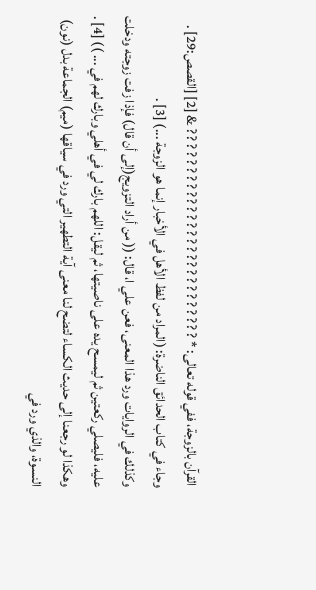القرآن بالزوجة، ففي قوله تعالى: * ? ? ? ? ? ? ? ? ? ? ? ? ? ? ? ? ? ? ? ? ? ? ? ? ? ? ? & [2] [القصص:29] .
وجاء في كتاب الحدائق الناضرة: (المراد من لفظ الأهل في الأخبار إنما هو الزوجة ...) [3] .
وكذلك في الروايات ورد هذا المعنى، فعن علي ا، قال: (( من أراد التزويج(إلى أن قال) فإذا زفت زوجته ودخلت عليه، فليصلي ركعتين ثم ليمسح يده على ناصيتها، ثم ليقل: اللهم بارك لي في أهلي وبارك لهم في ... )) [4] .
وهكذا لو رجعنا إلى حديث الكساء لتضح لنا معنى آية التطهير التي ورد في سياقها (ميم) الجماعة بدل (نون) النسوة، والذي ورد في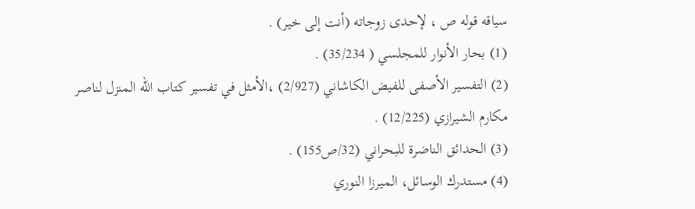سياقه قوله ص ، لإحدى زوجاته (أنت إلى خير) .
(1) بحار الأنوار للمجلسي ( 35/234) .
(2) التفسير الأصفى للفيض الكاشاني (2/927) ،الأمثل في تفسير كتاب الله المنزل لناصر مكارم الشيرازي (12/225) .
(3) الحدائق الناضرة للبحراني (32/ص155) .
(4) مستدرك الوسائل، الميرزا النوري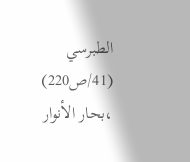الطبرسي (41/ص220) ،بحار الأنوار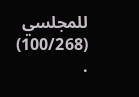للمجلسي (100/268) .